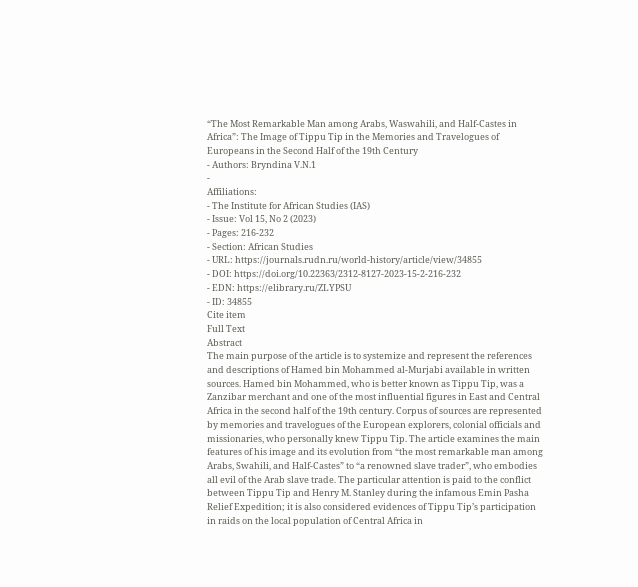“The Most Remarkable Man among Arabs, Waswahili, and Half-Castes in Africa”: The Image of Tippu Tip in the Memories and Travelogues of Europeans in the Second Half of the 19th Century
- Authors: Bryndina V.N.1
-
Affiliations:
- The Institute for African Studies (IAS)
- Issue: Vol 15, No 2 (2023)
- Pages: 216-232
- Section: African Studies
- URL: https://journals.rudn.ru/world-history/article/view/34855
- DOI: https://doi.org/10.22363/2312-8127-2023-15-2-216-232
- EDN: https://elibrary.ru/ZLYPSU
- ID: 34855
Cite item
Full Text
Abstract
The main purpose of the article is to systemize and represent the references and descriptions of Hamed bin Mohammed al-Murjabi available in written sources. Hamed bin Mohammed, who is better known as Tippu Tip, was a Zanzibar merchant and one of the most influential figures in East and Central Africa in the second half of the 19th century. Corpus of sources are represented by memories and travelogues of the European explorers, colonial officials and missionaries, who personally knew Tippu Tip. The article examines the main features of his image and its evolution from “the most remarkable man among Arabs, Swahili, and Half-Castes” to “a renowned slave trader”, who embodies all evil of the Arab slave trade. The particular attention is paid to the conflict between Tippu Tip and Henry M. Stanley during the infamous Emin Pasha Relief Expedition; it is also considered evidences of Tippu Tip’s participation in raids on the local population of Central Africa in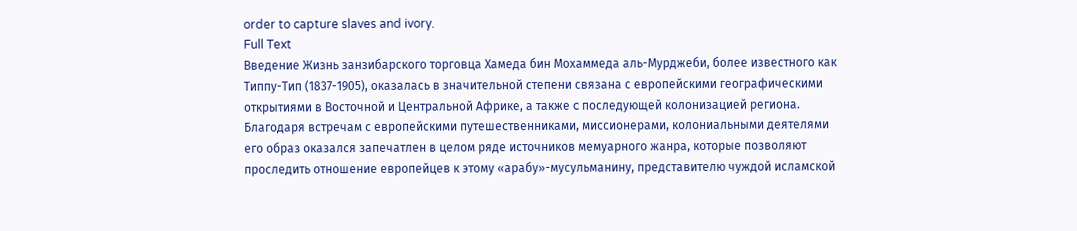order to capture slaves and ivory.
Full Text
Введение Жизнь занзибарского торговца Хамеда бин Мохаммеда аль-Мурджеби, более известного как Типпу-Тип (1837-1905), оказалась в значительной степени связана с европейскими географическими открытиями в Восточной и Центральной Африке, а также c последующей колонизацией региона. Благодаря встречам с европейскими путешественниками, миссионерами, колониальными деятелями его образ оказался запечатлен в целом ряде источников мемуарного жанра, которые позволяют проследить отношение европейцев к этому «арабу»-мусульманину, представителю чуждой исламской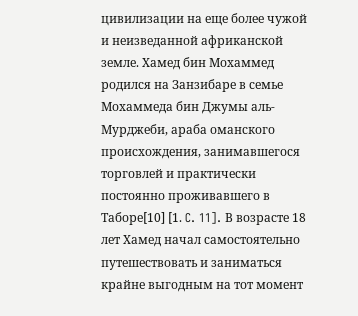цивилизации на еще более чужой и неизведанной африканской земле. Хамед бин Мохаммед родился на Занзибаре в семье Мохаммеда бин Джумы аль-Мурджеби, араба оманского происхождения, занимавшегося торговлей и практически постоянно проживавшего в Таборе[10] [1. C. 11]. В возрасте 18 лет Хамед начал самостоятельно путешествовать и заниматься крайне выгодным на тот момент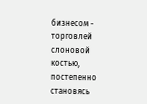бизнесом - торговлей слоновой костью, постепенно становясь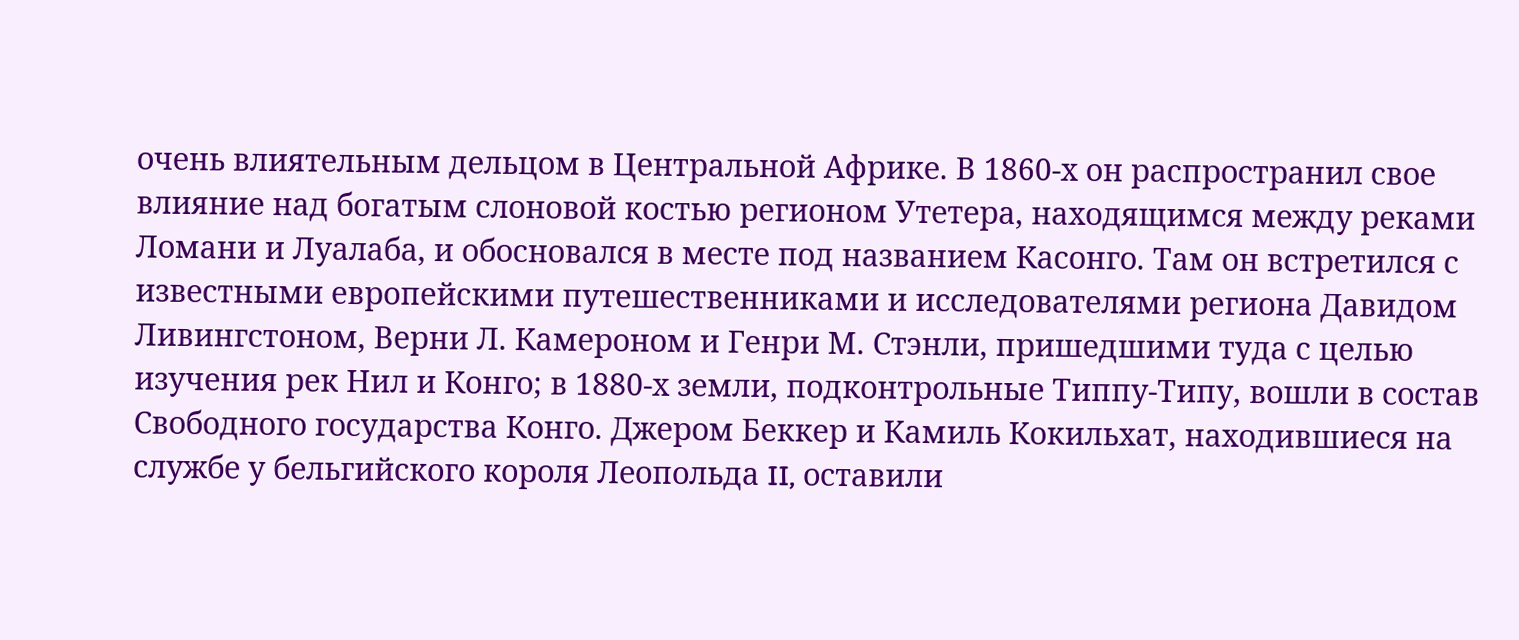очень влиятельным дельцом в Центральной Африке. В 1860-х он распространил свое влияние над богатым слоновой костью регионом Утетера, находящимся между реками Ломани и Луалаба, и обосновался в месте под названием Касонго. Там он встретился с известными европейскими путешественниками и исследователями региона Давидом Ливингстоном, Верни Л. Камероном и Генри М. Стэнли, пришедшими туда с целью изучения рек Нил и Конго; в 1880-х земли, подконтрольные Типпу-Типу, вошли в состав Свободного государства Конго. Джером Беккер и Камиль Кокильхат, находившиеся на службе у бельгийского короля Леопольда II, оставили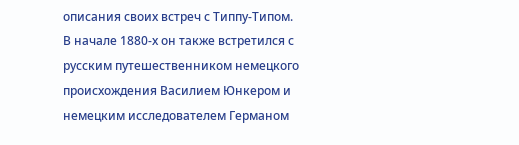описания своих встреч с Типпу-Типом. В начале 1880-х он также встретился с русским путешественником немецкого происхождения Василием Юнкером и немецким исследователем Германом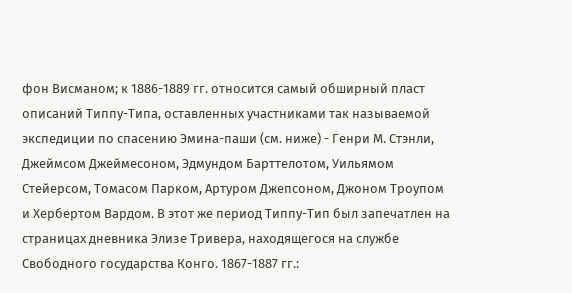фон Висманом; к 1886-1889 гг. относится самый обширный пласт описаний Типпу-Типа, оставленных участниками так называемой экспедиции по спасению Эмина-паши (см. ниже) - Генри М. Стэнли, Джеймсом Джеймесоном, Эдмундом Барттелотом, Уильямом Стейерсом, Томасом Парком, Артуром Джепсоном, Джоном Троупом и Хербертом Вардом. В этот же период Типпу-Тип был запечатлен на страницах дневника Элизе Тривера, находящегося на службе Свободного государства Конго. 1867-1887 гг.: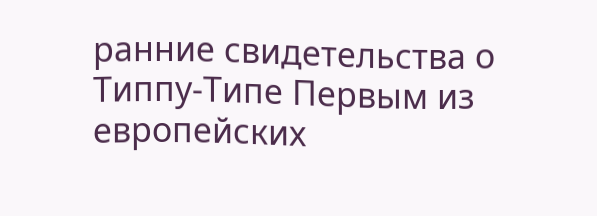ранние свидетельства о Типпу-Типе Первым из европейских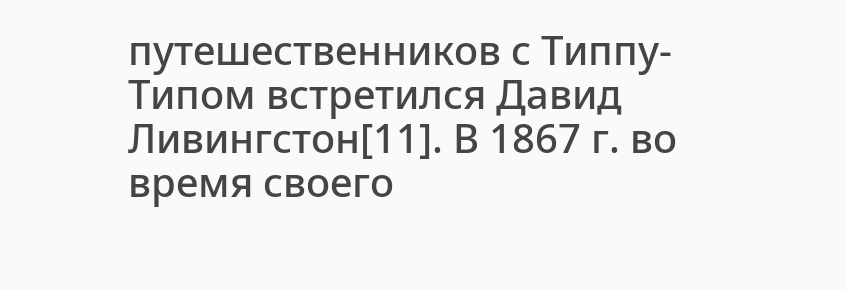путешественников с Типпу-Типом встретился Давид Ливингстон[11]. В 1867 г. во время своего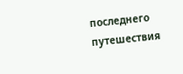последнего путешествия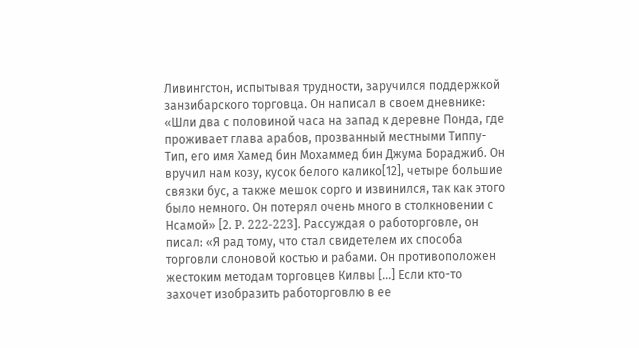Ливингстон, испытывая трудности, заручился поддержкой занзибарского торговца. Он написал в своем дневнике: «Шли два с половиной часа на запад к деревне Понда, где проживает глава арабов, прозванный местными Типпу-Тип, его имя Хамед бин Мохаммед бин Джума Бораджиб. Он вручил нам козу, кусок белого калико[12], четыре большие связки бус, а также мешок сорго и извинился, так как этого было немного. Он потерял очень много в столкновении с Нсамой» [2. P. 222-223]. Рассуждая о работорговле, он писал: «Я рад тому, что стал свидетелем их способа торговли слоновой костью и рабами. Он противоположен жестоким методам торговцев Килвы […] Если кто-то захочет изобразить работорговлю в ее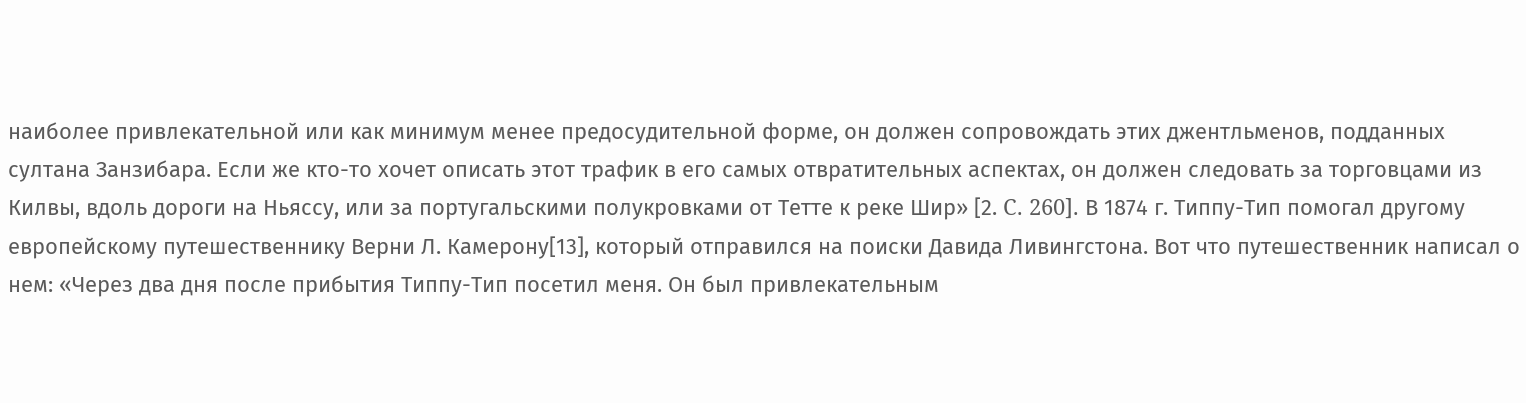наиболее привлекательной или как минимум менее предосудительной форме, он должен сопровождать этих джентльменов, подданных султана Занзибара. Если же кто-то хочет описать этот трафик в его самых отвратительных аспектах, он должен следовать за торговцами из Килвы, вдоль дороги на Ньяссу, или за португальскими полукровками от Тетте к реке Шир» [2. C. 260]. В 1874 г. Типпу-Тип помогал другому европейскому путешественнику Верни Л. Камерону[13], который отправился на поиски Давида Ливингстона. Вот что путешественник написал о нем: «Через два дня после прибытия Типпу-Тип посетил меня. Он был привлекательным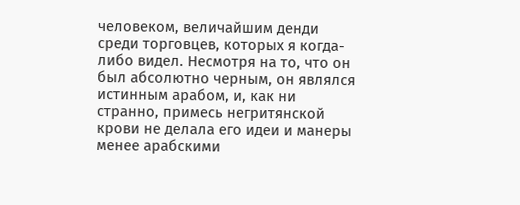человеком, величайшим денди среди торговцев, которых я когда-либо видел. Несмотря на то, что он был абсолютно черным, он являлся истинным арабом, и, как ни странно, примесь негритянской крови не делала его идеи и манеры менее арабскими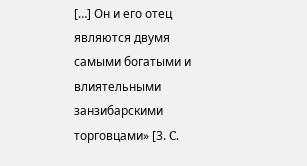[…] Он и его отец являются двумя самыми богатыми и влиятельными занзибарскими торговцами» [3. C.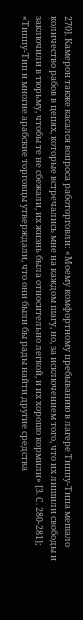270]. Камерон также касался вопроса работорговли: «Моему комфортному пребыванию в лагере Типпу-Типа мешало количество рабов в цепях, которые встречались мне на каждом шагу, но, за исключением того, что их лишили свободы и заключили в тюрьму, чтобы те не сбежали, их жизнь была относительно легкой, и их хорошо кормили» [3. С. 280-281]; «Типпу-Тип и многие арабские торговцы утверждали, что они были бы рады найти другие средства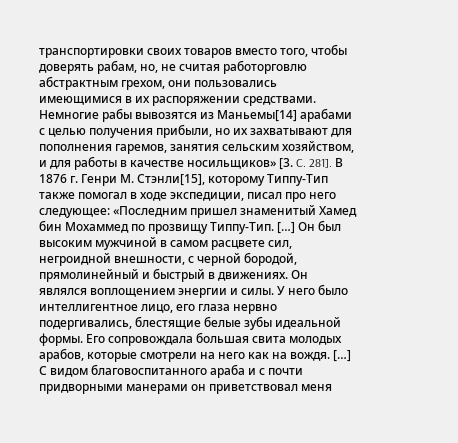транспортировки своих товаров вместо того, чтобы доверять рабам, но, не считая работорговлю абстрактным грехом, они пользовались имеющимися в их распоряжении средствами. Немногие рабы вывозятся из Маньемы[14] арабами с целью получения прибыли, но их захватывают для пополнения гаремов, занятия сельским хозяйством, и для работы в качестве носильщиков» [3. C. 281]. В 1876 г. Генри М. Стэнли[15], которому Типпу-Тип также помогал в ходе экспедиции, писал про него следующее: «Последним пришел знаменитый Хамед бин Мохаммед по прозвищу Типпу-Тип. […] Он был высоким мужчиной в самом расцвете сил, негроидной внешности, с черной бородой, прямолинейный и быстрый в движениях. Он являлся воплощением энергии и силы. У него было интеллигентное лицо, его глаза нервно подергивались, блестящие белые зубы идеальной формы. Его сопровождала большая свита молодых арабов, которые смотрели на него как на вождя. […] С видом благовоспитанного араба и с почти придворными манерами он приветствовал меня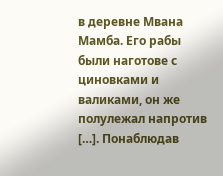в деревне Мвана Мамба. Его рабы были наготове с циновками и валиками, он же полулежал напротив […]. Понаблюдав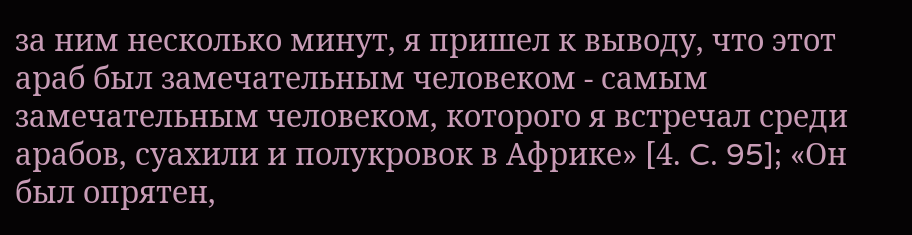за ним несколько минут, я пришел к выводу, что этот араб был замечательным человеком - самым замечательным человеком, которого я встречал среди арабов, суахили и полукровок в Африке» [4. C. 95]; «Он был опрятен,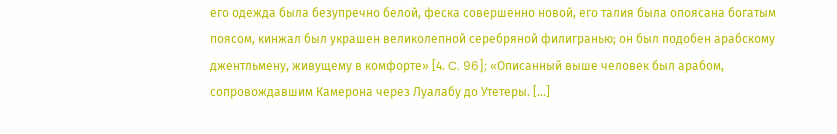его одежда была безупречно белой, феска совершенно новой, его талия была опоясана богатым поясом, кинжал был украшен великолепной серебряной филигранью; он был подобен арабскому джентльмену, живущему в комфорте» [4. C. 96]; «Описанный выше человек был арабом, сопровождавшим Камерона через Луалабу до Утетеры. […]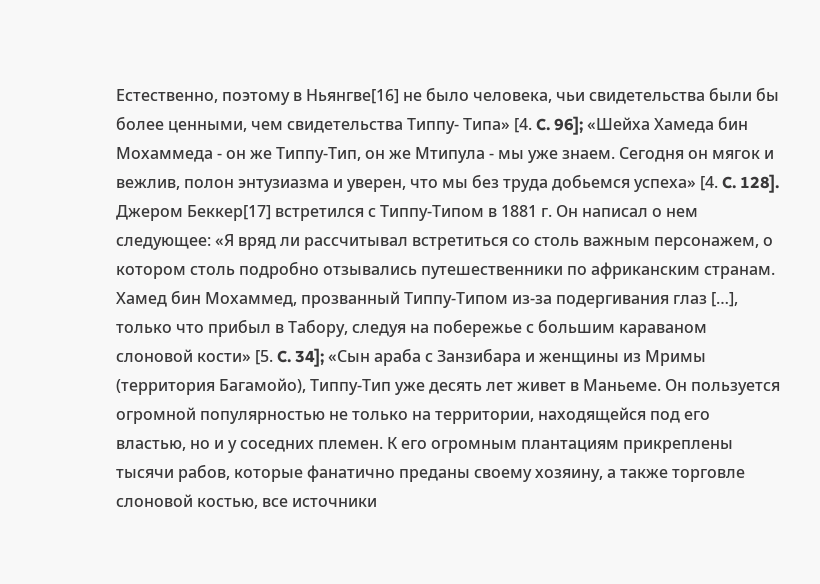Естественно, поэтому в Ньянгве[16] не было человека, чьи свидетельства были бы более ценными, чем свидетельства Типпу- Типа» [4. C. 96]; «Шейха Хамеда бин Мохаммеда - он же Типпу-Тип, он же Мтипула - мы уже знаем. Сегодня он мягок и вежлив, полон энтузиазма и уверен, что мы без труда добьемся успеха» [4. C. 128]. Джером Беккер[17] встретился с Типпу-Типом в 1881 г. Он написал о нем следующее: «Я вряд ли рассчитывал встретиться со столь важным персонажем, о котором столь подробно отзывались путешественники по африканским странам. Хамед бин Мохаммед, прозванный Типпу-Типом из-за подергивания глаз […], только что прибыл в Табору, следуя на побережье с большим караваном слоновой кости» [5. C. 34]; «Сын араба с Занзибара и женщины из Мримы (территория Багамойо), Типпу-Тип уже десять лет живет в Маньеме. Он пользуется огромной популярностью не только на территории, находящейся под его властью, но и у соседних племен. К его огромным плантациям прикреплены тысячи рабов, которые фанатично преданы своему хозяину, а также торговле слоновой костью, все источники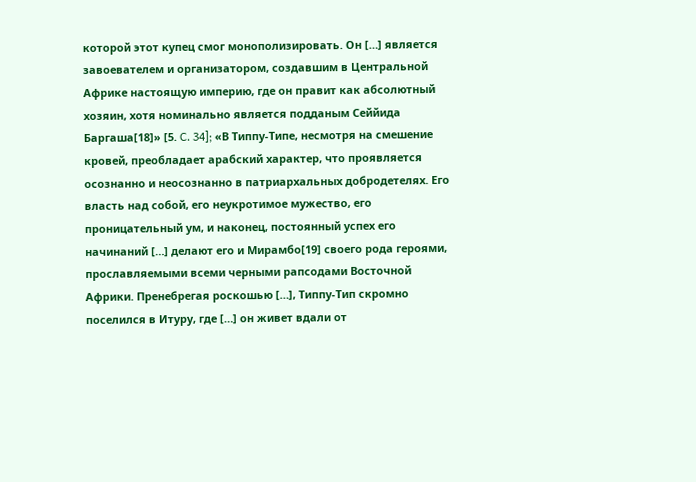которой этот купец смог монополизировать. Он […] является завоевателем и организатором, создавшим в Центральной Африке настоящую империю, где он правит как абсолютный хозяин, хотя номинально является подданым Сеййида Баргаша[18]» [5. C. 34]; «В Типпу-Типе, несмотря на смешение кровей, преобладает арабский характер, что проявляется осознанно и неосознанно в патриархальных добродетелях. Его власть над собой, его неукротимое мужество, его проницательный ум, и наконец, постоянный успех его начинаний […] делают его и Мирамбо[19] своего рода героями, прославляемыми всеми черными рапсодами Восточной Африки. Пренебрегая роскошью […], Типпу-Тип скромно поселился в Итуру, где […] он живет вдали от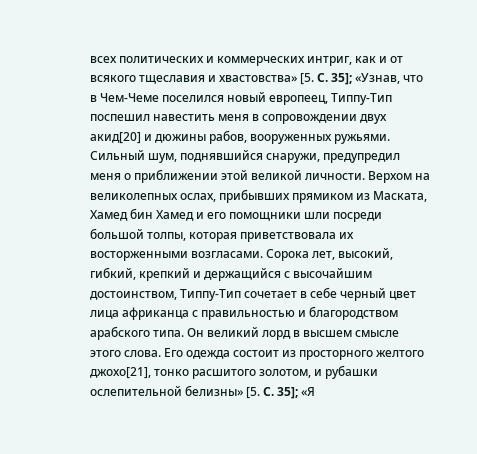всех политических и коммерческих интриг, как и от всякого тщеславия и хвастовства» [5. C. 35]; «Узнав, что в Чем-Чеме поселился новый европеец, Типпу-Тип поспешил навестить меня в сопровождении двух акид[20] и дюжины рабов, вооруженных ружьями. Сильный шум, поднявшийся снаружи, предупредил меня о приближении этой великой личности. Верхом на великолепных ослах, прибывших прямиком из Маската, Хамед бин Хамед и его помощники шли посреди большой толпы, которая приветствовала их восторженными возгласами. Сорока лет, высокий, гибкий, крепкий и держащийся с высочайшим достоинством, Типпу-Тип сочетает в себе черный цвет лица африканца с правильностью и благородством арабского типа. Он великий лорд в высшем смысле этого слова. Его одежда состоит из просторного желтого джохо[21], тонко расшитого золотом, и рубашки ослепительной белизны» [5. C. 35]; «Я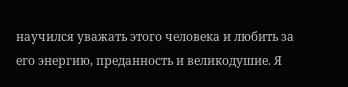научился уважать этого человека и любить за его энергию, преданность и великодушие. Я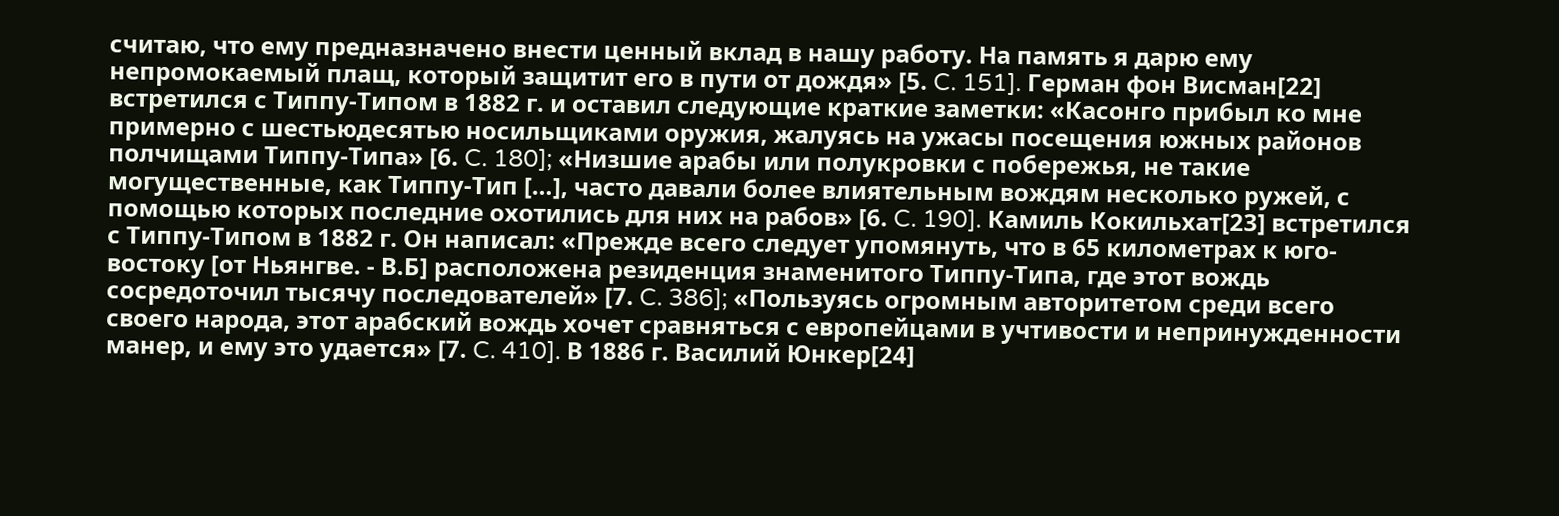считаю, что ему предназначено внести ценный вклад в нашу работу. На память я дарю ему непромокаемый плащ, который защитит его в пути от дождя» [5. C. 151]. Герман фон Висман[22] встретился с Типпу-Типом в 1882 г. и оставил следующие краткие заметки: «Касонго прибыл ко мне примерно с шестьюдесятью носильщиками оружия, жалуясь на ужасы посещения южных районов полчищами Типпу-Типа» [6. C. 180]; «Низшие арабы или полукровки с побережья, не такие могущественные, как Типпу-Тип […], часто давали более влиятельным вождям несколько ружей, с помощью которых последние охотились для них на рабов» [6. C. 190]. Камиль Кокильхат[23] встретился с Типпу-Типом в 1882 г. Он написал: «Прежде всего следует упомянуть, что в 65 километрах к юго-востоку [от Ньянгве. - В.Б] расположена резиденция знаменитого Типпу-Типа, где этот вождь сосредоточил тысячу последователей» [7. C. 386]; «Пользуясь огромным авторитетом среди всего своего народа, этот арабский вождь хочет сравняться с европейцами в учтивости и непринужденности манер, и ему это удается» [7. C. 410]. В 1886 г. Василий Юнкер[24]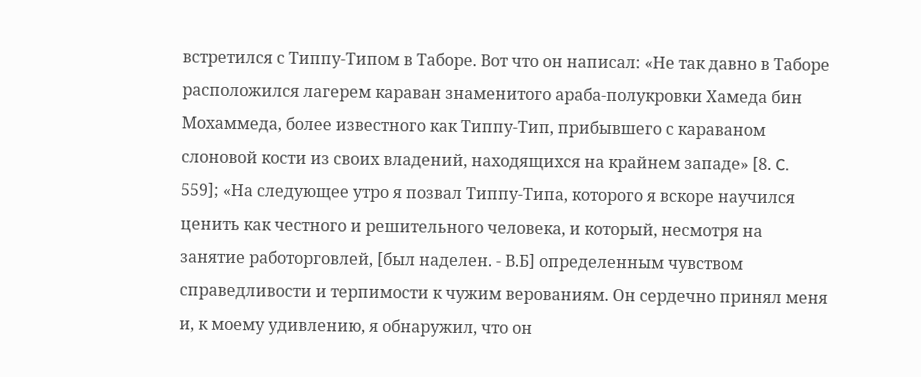встретился с Типпу-Типом в Таборе. Вот что он написал: «Не так давно в Таборе расположился лагерем караван знаменитого араба-полукровки Хамеда бин Мохаммеда, более известного как Типпу-Тип, прибывшего с караваном слоновой кости из своих владений, находящихся на крайнем западе» [8. C. 559]; «На следующее утро я позвал Типпу-Типа, которого я вскоре научился ценить как честного и решительного человека, и который, несмотря на занятие работорговлей, [был наделен. - В.Б] определенным чувством справедливости и терпимости к чужим верованиям. Он сердечно принял меня и, к моему удивлению, я обнаружил, что он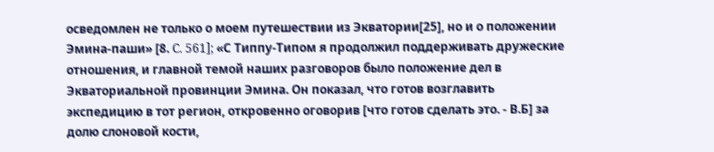осведомлен не только о моем путешествии из Экватории[25], но и о положении Эмина-паши» [8. C. 561]; «С Типпу-Типом я продолжил поддерживать дружеские отношения, и главной темой наших разговоров было положение дел в Экваториальной провинции Эмина. Он показал, что готов возглавить экспедицию в тот регион, откровенно оговорив [что готов сделать это. - В.Б] за долю слоновой кости,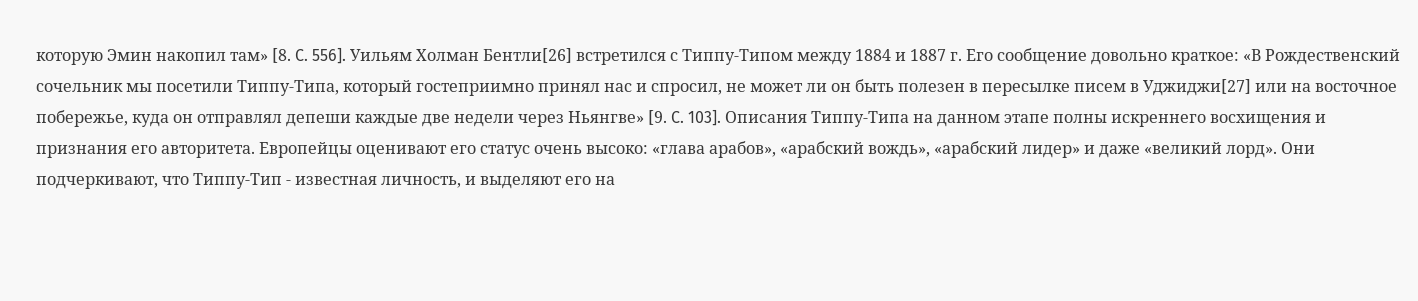которую Эмин накопил там» [8. C. 556]. Уильям Холман Бентли[26] встретился с Типпу-Типом между 1884 и 1887 г. Его сообщение довольно краткое: «В Рождественский сочельник мы посетили Типпу-Типа, который гостеприимно принял нас и спросил, не может ли он быть полезен в пересылке писем в Уджиджи[27] или на восточное побережье, куда он отправлял депеши каждые две недели через Ньянгве» [9. C. 103]. Описания Типпу-Типа на данном этапе полны искреннего восхищения и признания его авторитета. Европейцы оценивают его статус очень высоко: «глава арабов», «арабский вождь», «арабский лидер» и даже «великий лорд». Они подчеркивают, что Типпу-Тип - известная личность, и выделяют его на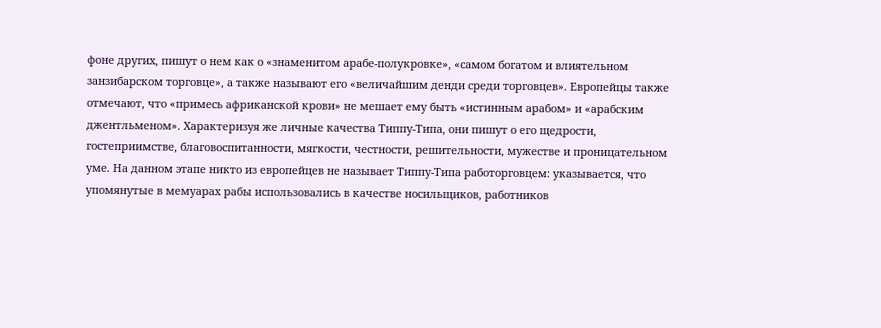фоне других, пишут о нем как о «знаменитом арабе-полукровке», «самом богатом и влиятельном занзибарском торговце», а также называют его «величайшим денди среди торговцев». Европейцы также отмечают, что «примесь африканской крови» не мешает ему быть «истинным арабом» и «арабским джентльменом». Характеризуя же личные качества Типпу-Типа, они пишут о его щедрости, гостеприимстве, благовоспитанности, мягкости, честности, решительности, мужестве и проницательном уме. На данном этапе никто из европейцев не называет Типпу-Типа работорговцем: указывается, что упомянутые в мемуарах рабы использовались в качестве носильщиков, работников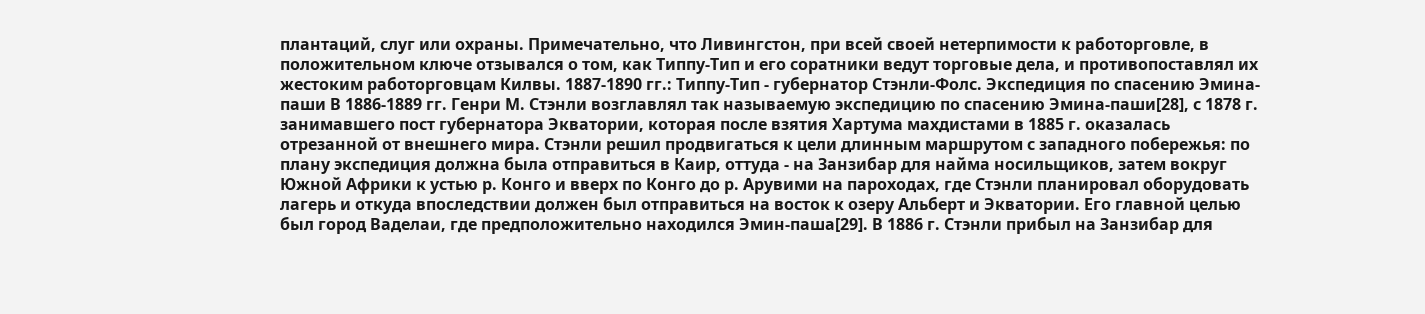плантаций, слуг или охраны. Примечательно, что Ливингстон, при всей своей нетерпимости к работорговле, в положительном ключе отзывался о том, как Типпу-Тип и его соратники ведут торговые дела, и противопоставлял их жестоким работорговцам Килвы. 1887-1890 гг.: Типпу-Тип - губернатор Стэнли-Фолс. Экспедиция по спасению Эмина-паши В 1886-1889 гг. Генри М. Стэнли возглавлял так называемую экспедицию по спасению Эмина-паши[28], с 1878 г. занимавшего пост губернатора Экватории, которая после взятия Хартума махдистами в 1885 г. оказалась отрезанной от внешнего мира. Стэнли решил продвигаться к цели длинным маршрутом с западного побережья: по плану экспедиция должна была отправиться в Каир, оттуда - на Занзибар для найма носильщиков, затем вокруг Южной Африки к устью р. Конго и вверх по Конго до р. Арувими на пароходах, где Стэнли планировал оборудовать лагерь и откуда впоследствии должен был отправиться на восток к озеру Альберт и Экватории. Его главной целью был город Ваделаи, где предположительно находился Эмин-паша[29]. В 1886 г. Стэнли прибыл на Занзибар для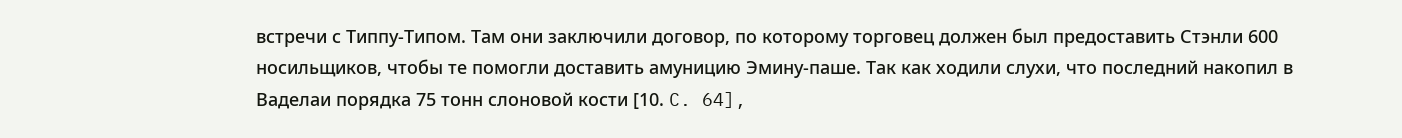встречи с Типпу-Типом. Там они заключили договор, по которому торговец должен был предоставить Стэнли 600 носильщиков, чтобы те помогли доставить амуницию Эмину-паше. Так как ходили слухи, что последний накопил в Ваделаи порядка 75 тонн слоновой кости [10. C. 64],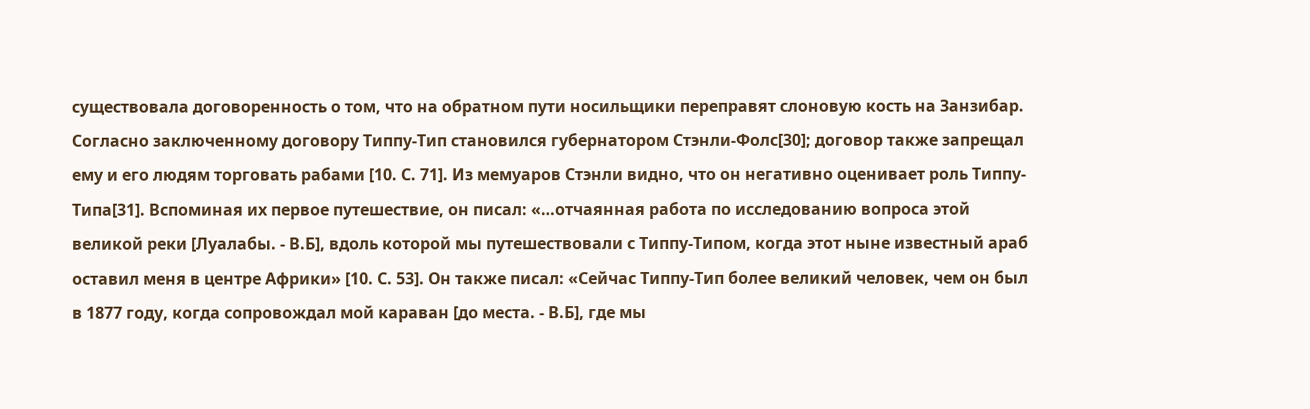существовала договоренность о том, что на обратном пути носильщики переправят слоновую кость на Занзибар. Согласно заключенному договору Типпу-Тип становился губернатором Стэнли-Фолс[30]; договор также запрещал ему и его людям торговать рабами [10. C. 71]. Из мемуаров Стэнли видно, что он негативно оценивает роль Типпу-Типа[31]. Вспоминая их первое путешествие, он писал: «…отчаянная работа по исследованию вопроса этой великой реки [Луалабы. - В.Б], вдоль которой мы путешествовали с Типпу-Типом, когда этот ныне известный араб оставил меня в центре Африки» [10. C. 53]. Он также писал: «Сейчас Типпу-Тип более великий человек, чем он был в 1877 году, когда сопровождал мой караван [до места. - В.Б], где мы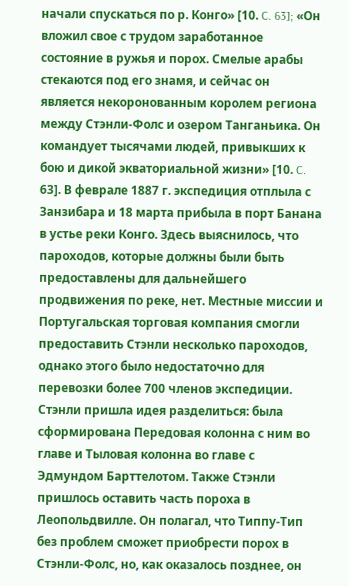начали спускаться по р. Конго» [10. C. 63]; «Он вложил свое с трудом заработанное состояние в ружья и порох. Смелые арабы стекаются под его знамя, и сейчас он является некоронованным королем региона между Стэнли-Фолс и озером Танганьика. Он командует тысячами людей, привыкших к бою и дикой экваториальной жизни» [10. C. 63]. В феврале 1887 г. экспедиция отплыла с Занзибара и 18 марта прибыла в порт Банана в устье реки Конго. Здесь выяснилось, что пароходов, которые должны были быть предоставлены для дальнейшего продвижения по реке, нет. Местные миссии и Португальская торговая компания смогли предоставить Стэнли несколько пароходов, однако этого было недостаточно для перевозки более 700 членов экспедиции. Стэнли пришла идея разделиться: была сформирована Передовая колонна с ним во главе и Тыловая колонна во главе с Эдмундом Барттелотом. Также Стэнли пришлось оставить часть пороха в Леопольдвилле. Он полагал, что Типпу-Тип без проблем сможет приобрести порох в Стэнли-Фолс, но, как оказалось позднее, он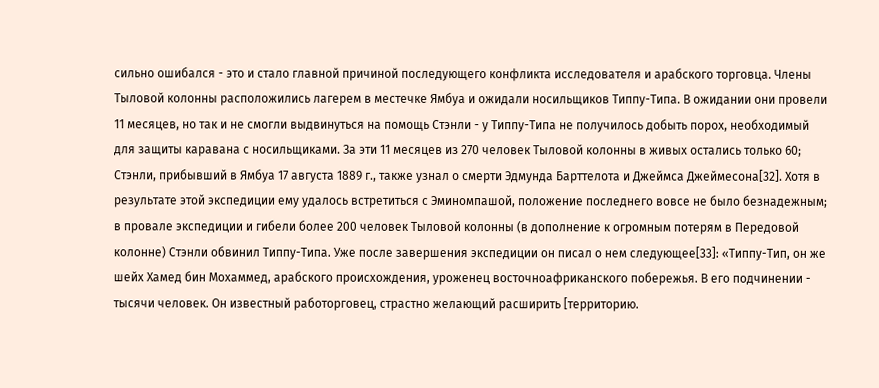сильно ошибался - это и стало главной причиной последующего конфликта исследователя и арабского торговца. Члены Тыловой колонны расположились лагерем в местечке Ямбуа и ожидали носильщиков Типпу-Типа. В ожидании они провели 11 месяцев, но так и не смогли выдвинуться на помощь Стэнли - у Типпу-Типа не получилось добыть порох, необходимый для защиты каравана с носильщиками. За эти 11 месяцев из 270 человек Тыловой колонны в живых остались только 60; Стэнли, прибывший в Ямбуа 17 августа 1889 г., также узнал о смерти Эдмунда Барттелота и Джеймса Джеймесона[32]. Хотя в результате этой экспедиции ему удалось встретиться с Эминомпашой, положение последнего вовсе не было безнадежным; в провале экспедиции и гибели более 200 человек Тыловой колонны (в дополнение к огромным потерям в Передовой колонне) Стэнли обвинил Типпу-Типа. Уже после завершения экспедиции он писал о нем следующее[33]: «Типпу-Тип, он же шейх Хамед бин Мохаммед, арабского происхождения, уроженец восточноафриканского побережья. В его подчинении - тысячи человек. Он известный работорговец, страстно желающий расширить [территорию.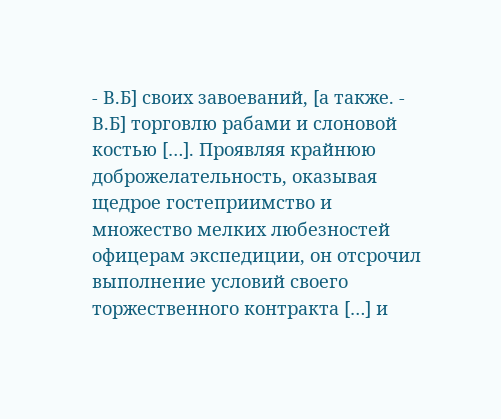- В.Б] своих завоеваний, [а также. - В.Б] торговлю рабами и слоновой костью […]. Проявляя крайнюю доброжелательность, оказывая щедрое гостеприимство и множество мелких любезностей офицерам экспедиции, он отсрочил выполнение условий своего торжественного контракта […] и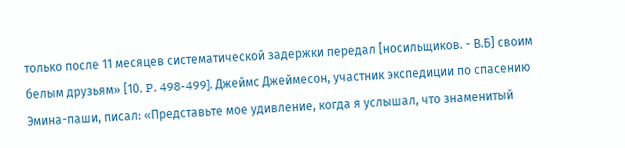только после 11 месяцев систематической задержки передал [носильщиков. - В.Б] своим белым друзьям» [10. P. 498-499]. Джеймс Джеймесон, участник экспедиции по спасению Эмина-паши, писал: «Представьте мое удивление, когда я услышал, что знаменитый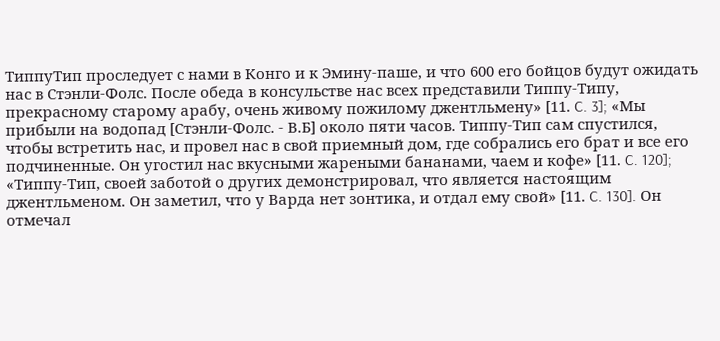ТиппуТип проследует с нами в Конго и к Эмину-паше, и что 600 его бойцов будут ожидать нас в Стэнли-Фолс. После обеда в консульстве нас всех представили Типпу-Типу, прекрасному старому арабу, очень живому пожилому джентльмену» [11. C. 3]; «Мы прибыли на водопад [Стэнли-Фолс. - В.Б] около пяти часов. Типпу-Тип сам спустился, чтобы встретить нас, и провел нас в свой приемный дом, где собрались его брат и все его подчиненные. Он угостил нас вкусными жареными бананами, чаем и кофе» [11. C. 120]; «Типпу-Тип, своей заботой о других демонстрировал, что является настоящим джентльменом. Он заметил, что у Варда нет зонтика, и отдал ему свой» [11. C. 130]. Он отмечал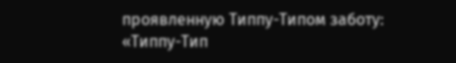проявленную Типпу-Типом заботу: «Типпу-Тип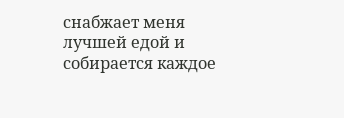снабжает меня лучшей едой и собирается каждое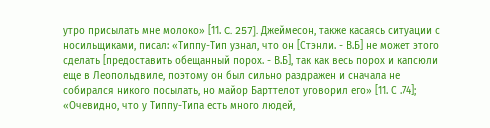утро присылать мне молоко» [11. C. 257]. Джеймесон, также касаясь ситуации с носильщиками, писал: «Типпу-Тип узнал, что он [Стэнли. - В.Б] не может этого сделать [предоставить обещанный порох. - В.Б], так как весь порох и капсюли еще в Леопольдвиле, поэтому он был сильно раздражен и сначала не собирался никого посылать, но майор Барттелот уговорил его» [11. С .74]; «Очевидно, что у Типпу-Типа есть много людей,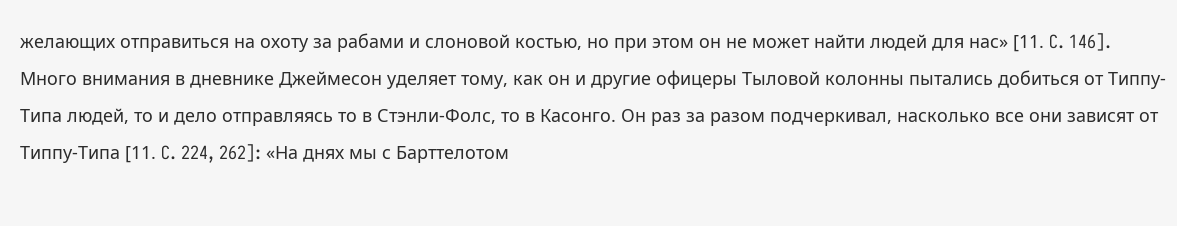желающих отправиться на охоту за рабами и слоновой костью, но при этом он не может найти людей для нас» [11. C. 146]. Много внимания в дневнике Джеймесон уделяет тому, как он и другие офицеры Тыловой колонны пытались добиться от Типпу-Типа людей, то и дело отправляясь то в Стэнли-Фолc, то в Касонго. Он раз за разом подчеркивал, насколько все они зависят от Типпу-Типа [11. C. 224, 262]: «На днях мы с Барттелотом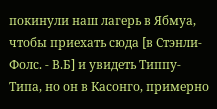покинули наш лагерь в Ябмуа, чтобы приехать сюда [в Стэнли-Фолс. - В.Б] и увидеть Типпу-Типа, но он в Касонго, примерно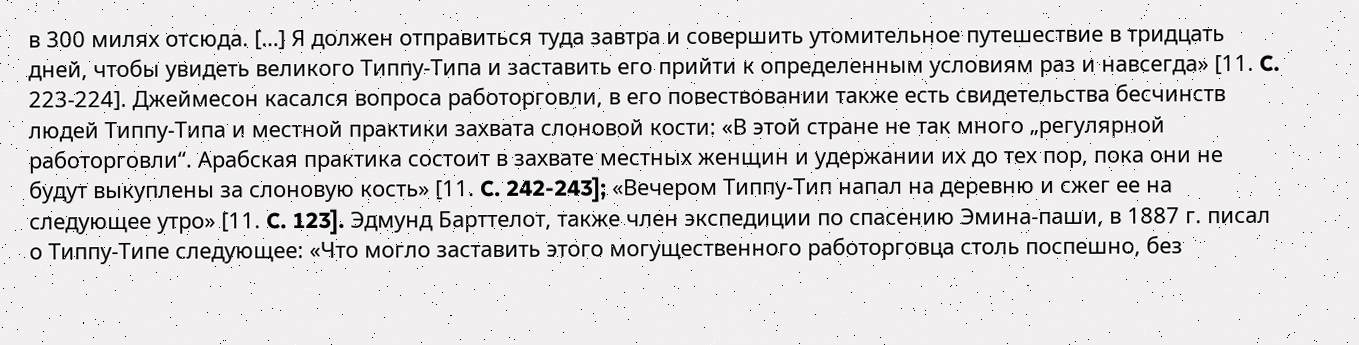в 300 милях отсюда. […] Я должен отправиться туда завтра и совершить утомительное путешествие в тридцать дней, чтобы увидеть великого Типпу-Типа и заставить его прийти к определенным условиям раз и навсегда» [11. C. 223-224]. Джеймесон касался вопроса работорговли, в его повествовании также есть свидетельства бесчинств людей Типпу-Типа и местной практики захвата слоновой кости: «В этой стране не так много „регулярной работорговли“. Арабская практика состоит в захвате местных женщин и удержании их до тех пор, пока они не будут выкуплены за слоновую кость» [11. C. 242-243]; «Вечером Типпу-Тип напал на деревню и сжег ее на следующее утро» [11. C. 123]. Эдмунд Барттелот, также член экспедиции по спасению Эмина-паши, в 1887 г. писал о Типпу-Типе следующее: «Что могло заставить этого могущественного работорговца столь поспешно, без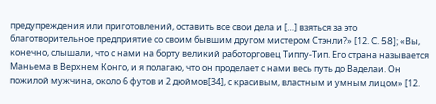предупреждения или приготовлений, оставить все свои дела и […] взяться за это благотворительное предприятие со своим бывшим другом мистером Стэнли?» [12. C. 58]; «Вы, конечно, слышали, что с нами на борту великий работорговец Типпу-Тип. Его страна называется Маньема в Верхнем Конго, и я полагаю, что он проделает с нами весь путь до Ваделаи. Он пожилой мужчина, около 6 футов и 2 дюймов[34], с красивым, властным и умным лицом» [12.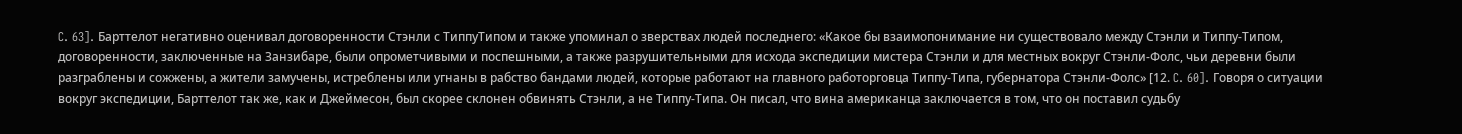C. 63]. Барттелот негативно оценивал договоренности Стэнли с ТиппуТипом и также упоминал о зверствах людей последнего: «Какое бы взаимопонимание ни существовало между Стэнли и Типпу-Типом, договоренности, заключенные на Занзибаре, были опрометчивыми и поспешными, а также разрушительными для исхода экспедиции мистера Стэнли и для местных вокруг Стэнли-Фолс, чьи деревни были разграблены и сожжены, а жители замучены, истреблены или угнаны в рабство бандами людей, которые работают на главного работорговца Типпу-Типа, губернатора Стэнли-Фолс» [12. C. 60]. Говоря о ситуации вокруг экспедиции, Барттелот так же, как и Джеймесон, был скорее склонен обвинять Стэнли, а не Типпу-Типа. Он писал, что вина американца заключается в том, что он поставил судьбу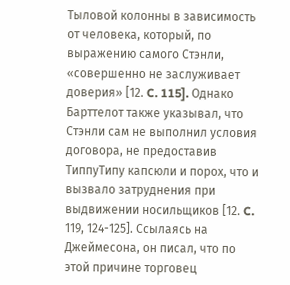Тыловой колонны в зависимость от человека, который, по выражению самого Стэнли, «совершенно не заслуживает доверия» [12. C. 115]. Однако Барттелот также указывал, что Стэнли сам не выполнил условия договора, не предоставив ТиппуТипу капсюли и порох, что и вызвало затруднения при выдвижении носильщиков [12. C. 119, 124-125]. Ссылаясь на Джеймесона, он писал, что по этой причине торговец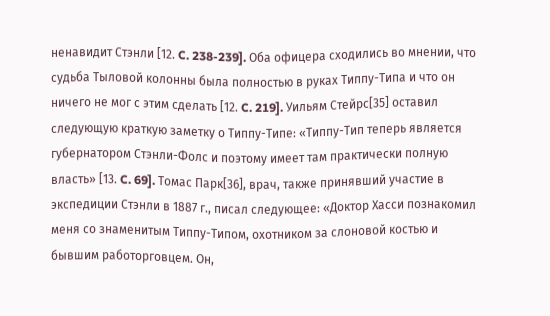ненавидит Стэнли [12. C. 238-239]. Оба офицера сходились во мнении, что судьба Тыловой колонны была полностью в руках Типпу-Типа и что он ничего не мог с этим сделать [12. C. 219]. Уильям Стейрс[35] оставил следующую краткую заметку о Типпу-Типе: «Типпу-Тип теперь является губернатором Стэнли-Фолс и поэтому имеет там практически полную власть» [13. C. 69]. Томас Парк[36], врач, также принявший участие в экспедиции Стэнли в 1887 г., писал следующее: «Доктор Хасси познакомил меня со знаменитым Типпу-Типом, охотником за слоновой костью и бывшим работорговцем. Он,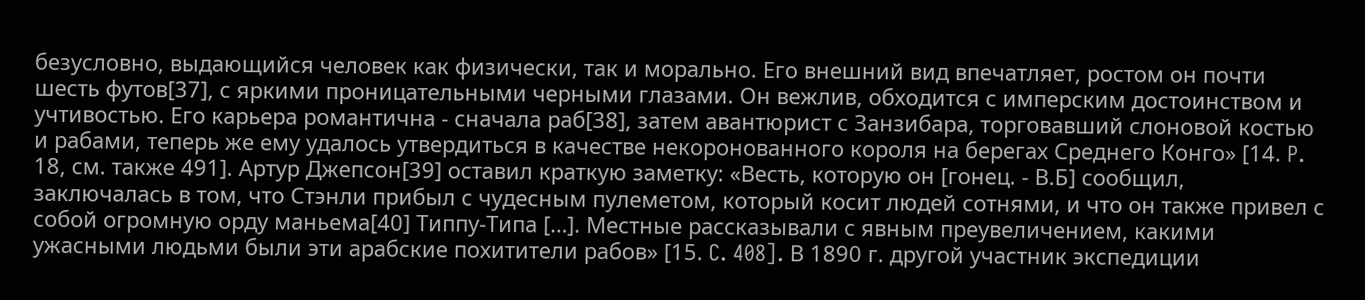безусловно, выдающийся человек как физически, так и морально. Его внешний вид впечатляет, ростом он почти шесть футов[37], с яркими проницательными черными глазами. Он вежлив, обходится с имперским достоинством и учтивостью. Его карьера романтична - сначала раб[38], затем авантюрист с Занзибара, торговавший слоновой костью и рабами, теперь же ему удалось утвердиться в качестве некоронованного короля на берегах Среднего Конго» [14. P. 18, см. также 491]. Артур Джепсон[39] оставил краткую заметку: «Весть, которую он [гонец. - В.Б] сообщил, заключалась в том, что Стэнли прибыл с чудесным пулеметом, который косит людей сотнями, и что он также привел с собой огромную орду маньема[40] Типпу-Типа […]. Местные рассказывали с явным преувеличением, какими ужасными людьми были эти арабские похитители рабов» [15. C. 408]. В 1890 г. другой участник экспедиции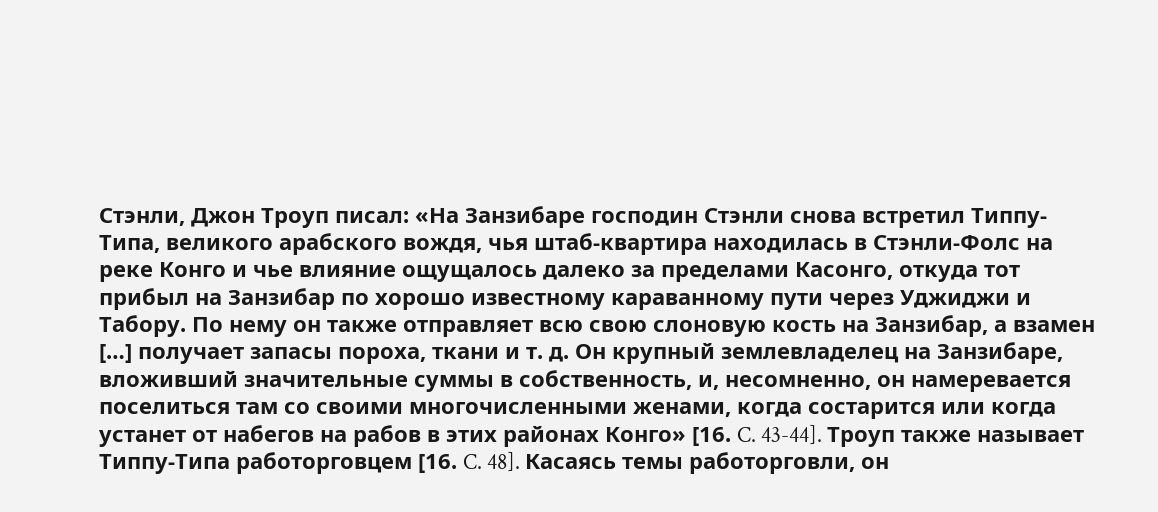Стэнли, Джон Троуп писал: «На Занзибаре господин Стэнли снова встретил Типпу-Типа, великого арабского вождя, чья штаб-квартира находилась в Стэнли-Фолс на реке Конго и чье влияние ощущалось далеко за пределами Касонго, откуда тот прибыл на Занзибар по хорошо известному караванному пути через Уджиджи и Табору. По нему он также отправляет всю свою слоновую кость на Занзибар, а взамен […] получает запасы пороха, ткани и т. д. Он крупный землевладелец на Занзибаре, вложивший значительные суммы в собственность, и, несомненно, он намеревается поселиться там со своими многочисленными женами, когда состарится или когда устанет от набегов на рабов в этих районах Конго» [16. C. 43-44]. Троуп также называет Типпу-Типа работорговцем [16. C. 48]. Касаясь темы работорговли, он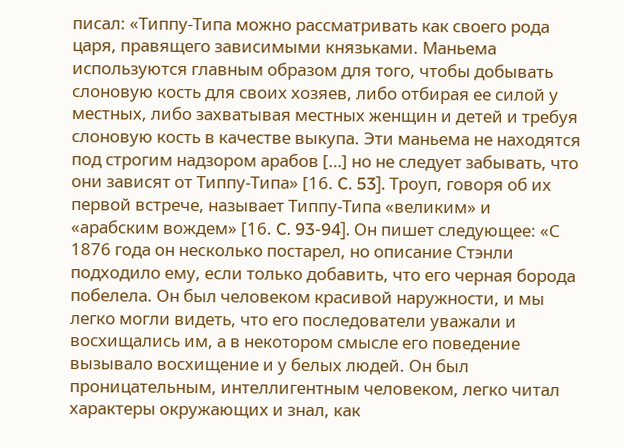писал: «Типпу-Типа можно рассматривать как своего рода царя, правящего зависимыми князьками. Маньема используются главным образом для того, чтобы добывать слоновую кость для своих хозяев, либо отбирая ее силой у местных, либо захватывая местных женщин и детей и требуя слоновую кость в качестве выкупа. Эти маньема не находятся под строгим надзором арабов […] но не следует забывать, что они зависят от Типпу-Типа» [16. C. 53]. Троуп, говоря об их первой встрече, называет Типпу-Типа «великим» и «арабским вождем» [16. C. 93-94]. Он пишет следующее: «С 1876 года он несколько постарел, но описание Стэнли подходило ему, если только добавить, что его черная борода побелела. Он был человеком красивой наружности, и мы легко могли видеть, что его последователи уважали и восхищались им, а в некотором смысле его поведение вызывало восхищение и у белых людей. Он был проницательным, интеллигентным человеком, легко читал характеры окружающих и знал, как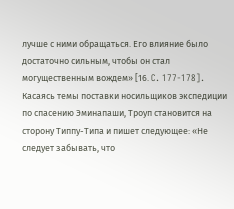лучше с ними обращаться. Его влияние было достаточно сильным, чтобы он стал могущественным вождем» [16. C. 177-178]. Касаясь темы поставки носильщиков экспедиции по спасению Эминапаши, Троуп становится на сторону Типпу-Типа и пишет следующее: «Не следует забывать, что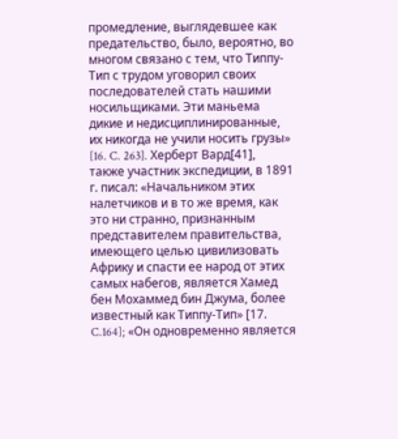промедление, выглядевшее как предательство, было, вероятно, во многом связано с тем, что Типпу-Тип с трудом уговорил своих последователей стать нашими носильщиками. Эти маньема дикие и недисциплинированные, их никогда не учили носить грузы» [16. C. 263]. Херберт Вард[41], также участник экспедиции, в 1891 г. писал: «Начальником этих налетчиков и в то же время, как это ни странно, признанным представителем правительства, имеющего целью цивилизовать Африку и спасти ее народ от этих самых набегов, является Хамед бен Мохаммед бин Джума, более известный как Типпу-Тип» [17. C.164]; «Он одновременно является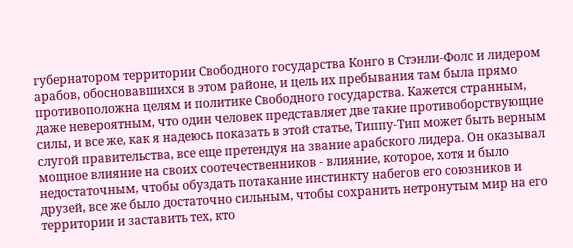губернатором территории Свободного государства Конго в Стэнли-Фолс и лидером арабов, обосновавшихся в этом районе, и цель их пребывания там была прямо противоположна целям и политике Свободного государства. Кажется странным, даже невероятным, что один человек представляет две такие противоборствующие силы, и все же, как я надеюсь показать в этой статье, Типпу-Тип может быть верным слугой правительства, все еще претендуя на звание арабского лидера. Он оказывал мощное влияние на своих соотечественников - влияние, которое, хотя и было недостаточным, чтобы обуздать потакание инстинкту набегов его союзников и друзей, все же было достаточно сильным, чтобы сохранить нетронутым мир на его территории и заставить тех, кто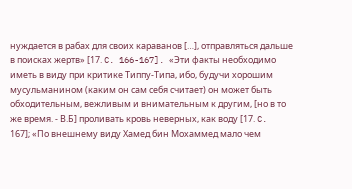нуждается в рабах для своих караванов […], отправляться дальше в поисках жертв» [17. C. 166-167]. «Эти факты необходимо иметь в виду при критике Типпу-Типа, ибо, будучи хорошим мусульманином (каким он сам себя считает) он может быть обходительным, вежливым и внимательным к другим, [но в то же время. - В.Б] проливать кровь неверных, как воду [17. C. 167]; «По внешнему виду Хамед бин Мохаммед мало чем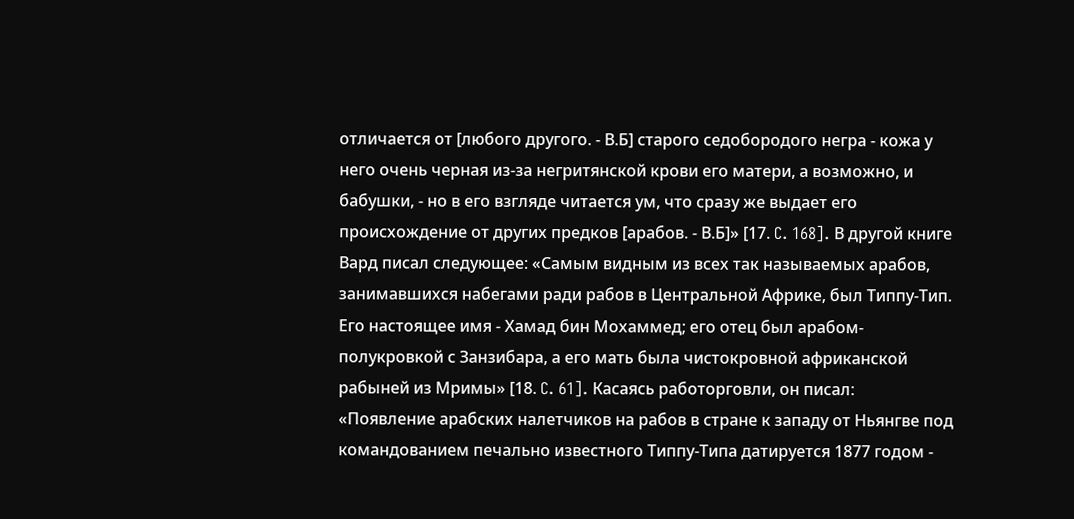отличается от [любого другого. - В.Б] старого седобородого негра - кожа у него очень черная из-за негритянской крови его матери, а возможно, и бабушки, - но в его взгляде читается ум, что сразу же выдает его происхождение от других предков [арабов. - В.Б]» [17. C. 168]. В другой книге Вард писал следующее: «Самым видным из всех так называемых арабов, занимавшихся набегами ради рабов в Центральной Африке, был Типпу-Тип. Его настоящее имя - Хамад бин Мохаммед; его отец был арабом-полукровкой с Занзибара, а его мать была чистокровной африканской рабыней из Мримы» [18. C. 61]. Касаясь работорговли, он писал: «Появление арабских налетчиков на рабов в стране к западу от Ньянгве под командованием печально известного Типпу-Типа датируется 1877 годом -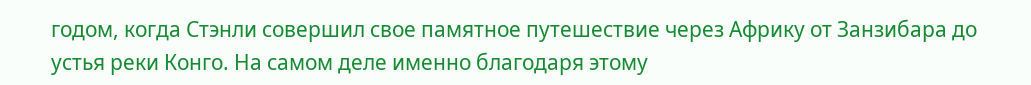годом, когда Стэнли совершил свое памятное путешествие через Африку от Занзибара до устья реки Конго. На самом деле именно благодаря этому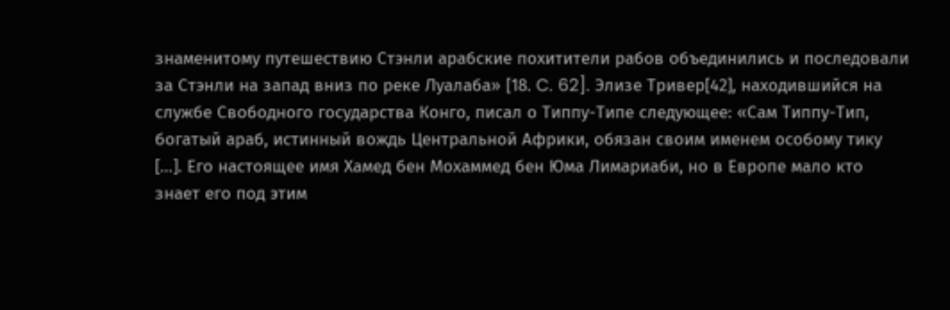знаменитому путешествию Стэнли арабские похитители рабов объединились и последовали за Стэнли на запад вниз по реке Луалаба» [18. C. 62]. Элизе Тривер[42], находившийся на службе Свободного государства Конго, писал о Типпу-Типе следующее: «Сам Типпу-Тип, богатый араб, истинный вождь Центральной Африки, обязан своим именем особому тику […]. Его настоящее имя Хамед бен Мохаммед бен Юма Лимариаби, но в Европе мало кто знает его под этим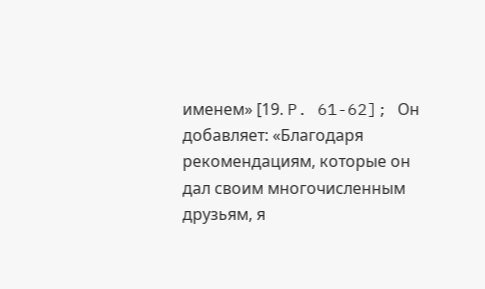именем» [19. P. 61-62]; Он добавляет: «Благодаря рекомендациям, которые он дал своим многочисленным друзьям, я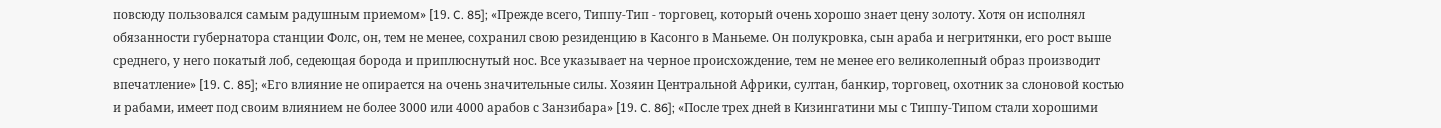повсюду пользовался самым радушным приемом» [19. C. 85]; «Прежде всего, Типпу-Тип - торговец, который очень хорошо знает цену золоту. Хотя он исполнял обязанности губернатора станции Фолс, он, тем не менее, сохранил свою резиденцию в Касонго в Маньеме. Он полукровка, сын араба и негритянки, его рост выше среднего, у него покатый лоб, седеющая борода и приплюснутый нос. Все указывает на черное происхождение, тем не менее его великолепный образ производит впечатление» [19. C. 85]; «Его влияние не опирается на очень значительные силы. Хозяин Центральной Африки, султан, банкир, торговец, охотник за слоновой костью и рабами, имеет под своим влиянием не более 3000 или 4000 арабов с Занзибара» [19. C. 86]; «После трех дней в Кизингатини мы с Типпу-Типом стали хорошими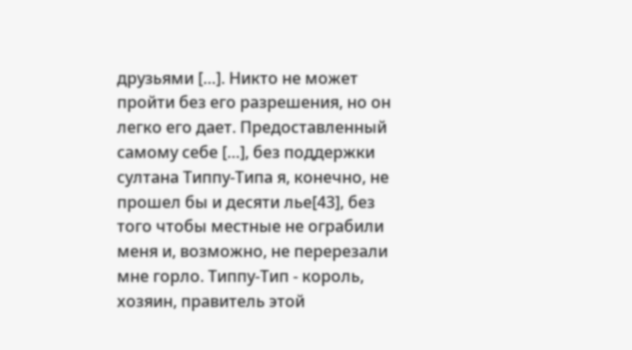друзьями […]. Никто не может пройти без его разрешения, но он легко его дает. Предоставленный самому себе […], без поддержки султана Типпу-Типа я, конечно, не прошел бы и десяти лье[43], без того чтобы местные не ограбили меня и, возможно, не перерезали мне горло. Типпу-Тип - король, хозяин, правитель этой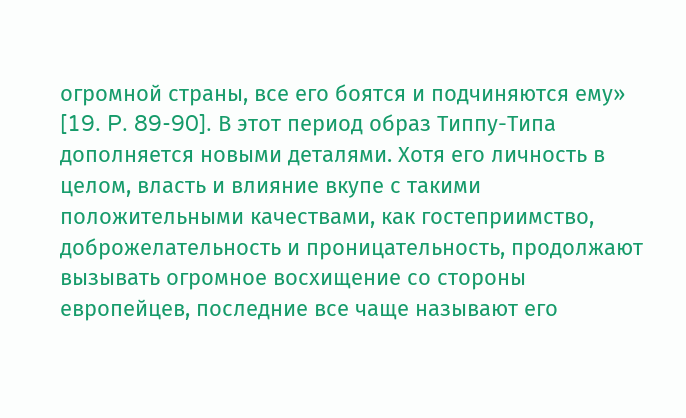огромной страны, все его боятся и подчиняются ему» [19. P. 89-90]. В этот период образ Типпу-Типа дополняется новыми деталями. Хотя его личность в целом, власть и влияние вкупе с такими положительными качествами, как гостеприимство, доброжелательность и проницательность, продолжают вызывать огромное восхищение со стороны европейцев, последние все чаще называют его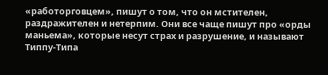«работорговцем», пишут о том, что он мстителен, раздражителен и нетерпим. Они все чаще пишут про «орды маньема», которые несут страх и разрушение, и называют Типпу-Типа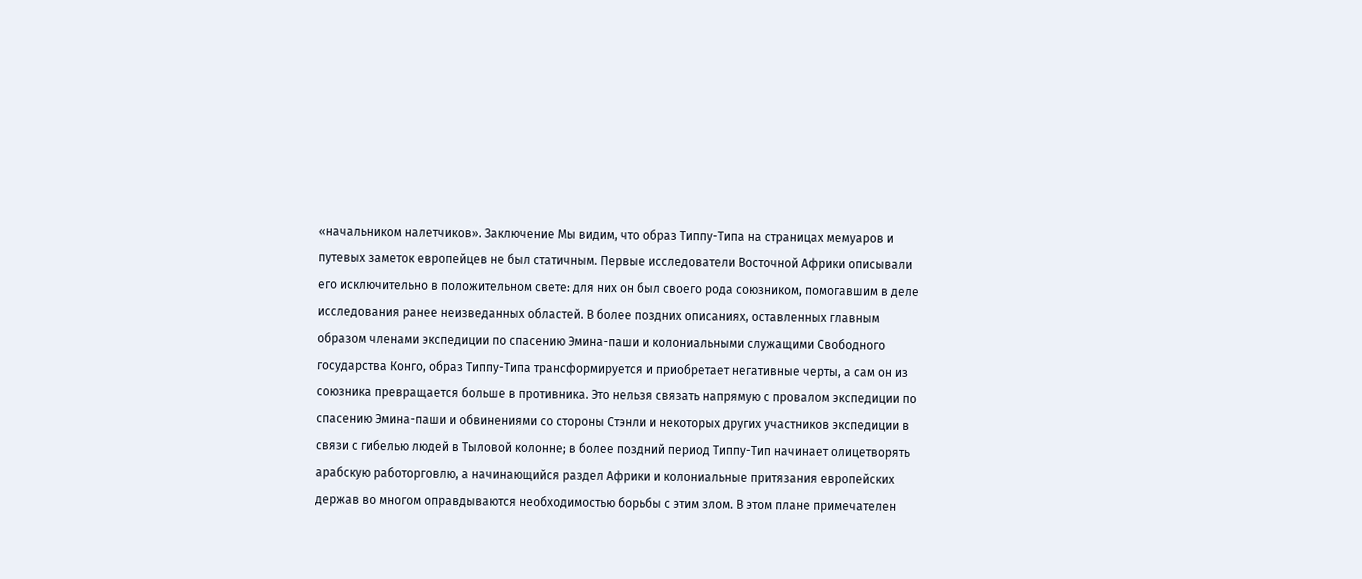«начальником налетчиков». Заключение Мы видим, что образ Типпу-Типа на страницах мемуаров и путевых заметок европейцев не был статичным. Первые исследователи Восточной Африки описывали его исключительно в положительном свете: для них он был своего рода союзником, помогавшим в деле исследования ранее неизведанных областей. В более поздних описаниях, оставленных главным образом членами экспедиции по спасению Эмина-паши и колониальными служащими Свободного государства Конго, образ Типпу-Типа трансформируется и приобретает негативные черты, а сам он из союзника превращается больше в противника. Это нельзя связать напрямую с провалом экспедиции по спасению Эмина-паши и обвинениями со стороны Стэнли и некоторых других участников экспедиции в связи с гибелью людей в Тыловой колонне; в более поздний период Типпу-Тип начинает олицетворять арабскую работорговлю, а начинающийся раздел Африки и колониальные притязания европейских держав во многом оправдываются необходимостью борьбы с этим злом. В этом плане примечателен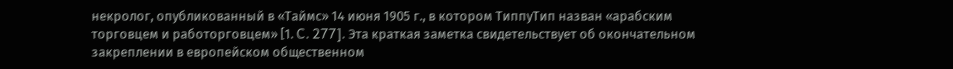некролог, опубликованный в «Таймс» 14 июня 1905 г., в котором ТиппуТип назван «арабским торговцем и работорговцем» [1. C. 277]. Эта краткая заметка свидетельствует об окончательном закреплении в европейском общественном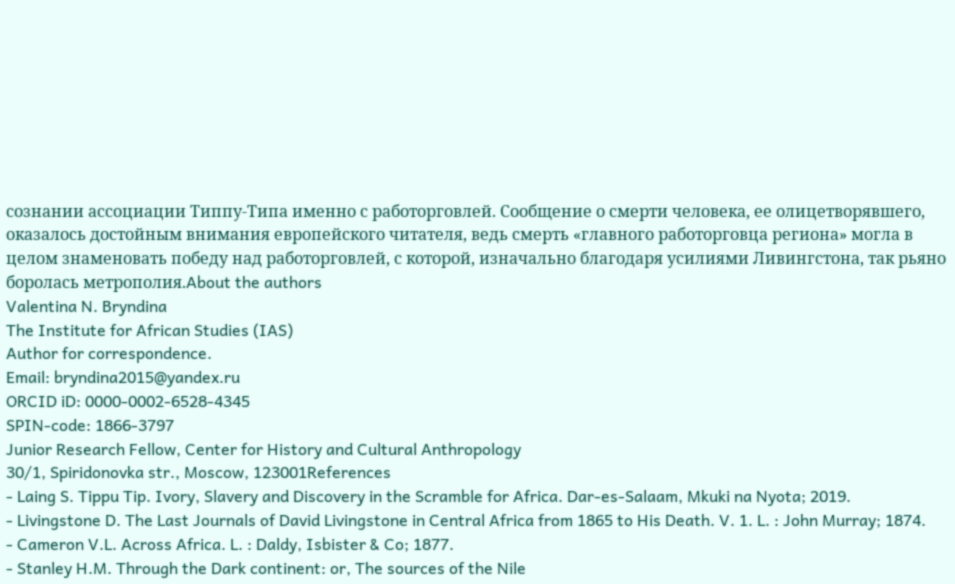сознании ассоциации Типпу-Типа именно с работорговлей. Сообщение о смерти человека, ее олицетворявшего, оказалось достойным внимания европейского читателя, ведь смерть «главного работорговца региона» могла в целом знаменовать победу над работорговлей, с которой, изначально благодаря усилиями Ливингстона, так рьяно боролась метрополия.About the authors
Valentina N. Bryndina
The Institute for African Studies (IAS)
Author for correspondence.
Email: bryndina2015@yandex.ru
ORCID iD: 0000-0002-6528-4345
SPIN-code: 1866-3797
Junior Research Fellow, Center for History and Cultural Anthropology
30/1, Spiridonovka str., Moscow, 123001References
- Laing S. Tippu Tip. Ivory, Slavery and Discovery in the Scramble for Africa. Dar-es-Salaam, Mkuki na Nyota; 2019.
- Livingstone D. The Last Journals of David Livingstone in Central Africa from 1865 to His Death. V. 1. L. : John Murray; 1874.
- Cameron V.L. Across Africa. L. : Daldy, Isbister & Co; 1877.
- Stanley H.M. Through the Dark continent: or, The sources of the Nile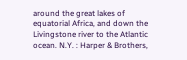around the great lakes of equatorial Africa, and down the Livingstone river to the Atlantic ocean. N.Y. : Harper & Brothers,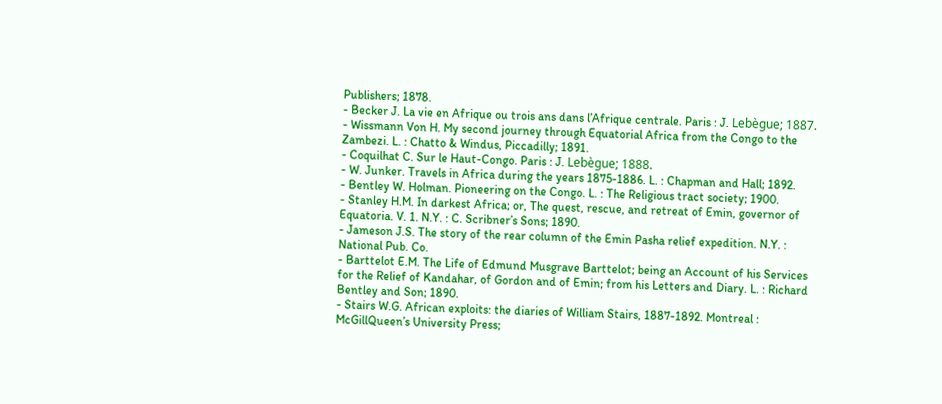Publishers; 1878.
- Becker J. La vie en Afrique ou trois ans dans l’Afrique centrale. Paris : J. Lebègue; 1887.
- Wissmann Von H. My second journey through Equatorial Africa from the Congo to the Zambezi. L. : Chatto & Windus, Piccadilly; 1891.
- Coquilhat C. Sur le Haut-Congo. Paris : J. Lebègue; 1888.
- W. Junker. Travels in Africa during the years 1875-1886. L. : Chapman and Hall; 1892.
- Bentley W. Holman. Pioneering on the Congo. L. : The Religious tract society; 1900.
- Stanley H.M. In darkest Africa; or, The quest, rescue, and retreat of Emin, governor of Equatoria. V. 1. N.Y. : C. Scribner’s Sons; 1890.
- Jameson J.S. The story of the rear column of the Emin Pasha relief expedition. N.Y. : National Pub. Co.
- Barttelot E.M. The Life of Edmund Musgrave Barttelot; being an Account of his Services for the Relief of Kandahar, of Gordon and of Emin; from his Letters and Diary. L. : Richard Bentley and Son; 1890.
- Stairs W.G. African exploits: the diaries of William Stairs, 1887-1892. Montreal : McGillQueen’s University Press;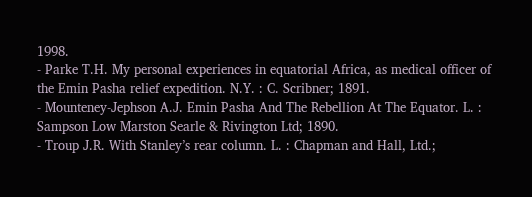1998.
- Parke T.H. My personal experiences in equatorial Africa, as medical officer of the Emin Pasha relief expedition. N.Y. : C. Scribner; 1891.
- Mounteney-Jephson A.J. Emin Pasha And The Rebellion At The Equator. L. : Sampson Low Marston Searle & Rivington Ltd; 1890.
- Troup J.R. With Stanley’s rear column. L. : Chapman and Hall, Ltd.;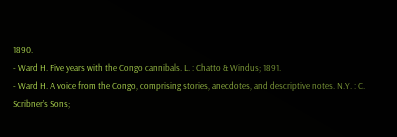1890.
- Ward H. Five years with the Congo cannibals. L. : Chatto & Windus; 1891.
- Ward H. A voice from the Congo, comprising stories, anecdotes, and descriptive notes. N.Y. : C. Scribner’s Sons;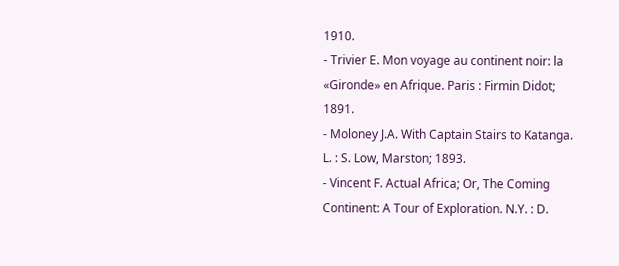1910.
- Trivier E. Mon voyage au continent noir: la «Gironde» en Afrique. Paris : Firmin Didot; 1891.
- Moloney J.A. With Captain Stairs to Katanga. L. : S. Low, Marston; 1893.
- Vincent F. Actual Africa; Or, The Coming Continent: A Tour of Exploration. N.Y. : D.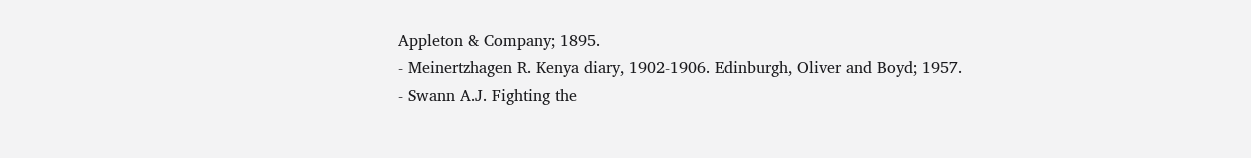Appleton & Company; 1895.
- Meinertzhagen R. Kenya diary, 1902-1906. Edinburgh, Oliver and Boyd; 1957.
- Swann A.J. Fighting the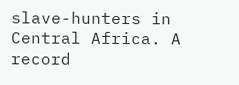slave-hunters in Central Africa. A record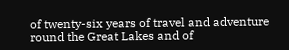of twenty-six years of travel and adventure round the Great Lakes and of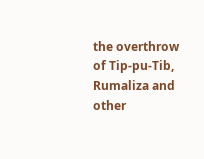the overthrow of Tip-pu-Tib, Rumaliza and other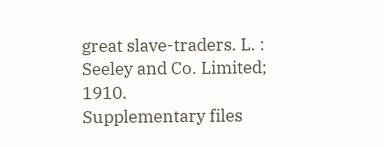great slave-traders. L. : Seeley and Co. Limited; 1910.
Supplementary files